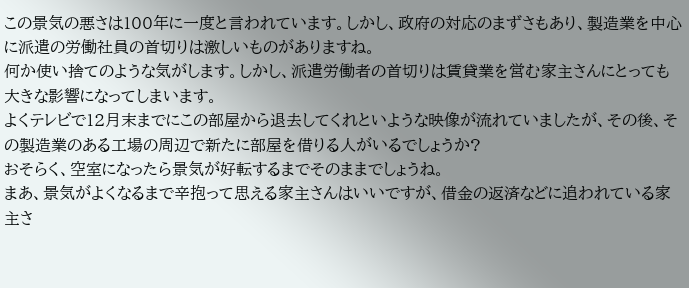この景気の悪さは100年に一度と言われています。しかし、政府の対応のまずさもあり、製造業を中心に派遣の労働社員の首切りは激しいものがありますね。
何か使い捨てのような気がします。しかし、派遣労働者の首切りは賃貸業を営む家主さんにとっても大きな影響になってしまいます。
よくテレビで12月末までにこの部屋から退去してくれといような映像が流れていましたが、その後、その製造業のある工場の周辺で新たに部屋を借りる人がいるでしょうか?
おそらく、空室になったら景気が好転するまでそのままでしょうね。
まあ、景気がよくなるまで辛抱って思える家主さんはいいですが、借金の返済などに追われている家主さ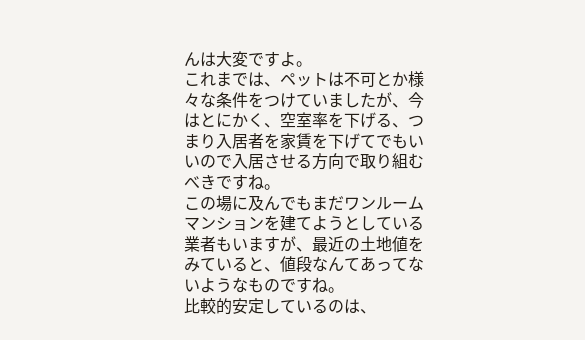んは大変ですよ。
これまでは、ペットは不可とか様々な条件をつけていましたが、今はとにかく、空室率を下げる、つまり入居者を家賃を下げてでもいいので入居させる方向で取り組むべきですね。
この場に及んでもまだワンルームマンションを建てようとしている業者もいますが、最近の土地値をみていると、値段なんてあってないようなものですね。
比較的安定しているのは、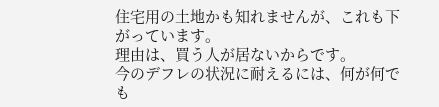住宅用の土地かも知れませんが、これも下がっています。
理由は、買う人が居ないからです。
今のデフレの状況に耐えるには、何が何でも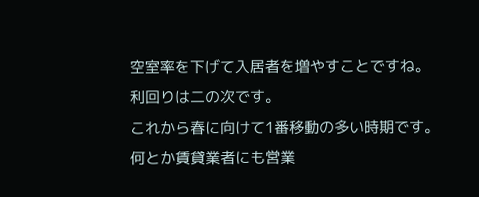空室率を下げて入居者を増やすことですね。
利回りは二の次です。
これから春に向けて1番移動の多い時期です。
何とか賃貸業者にも営業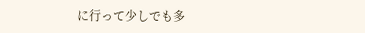に行って少しでも多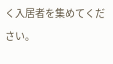く入居者を集めてください。